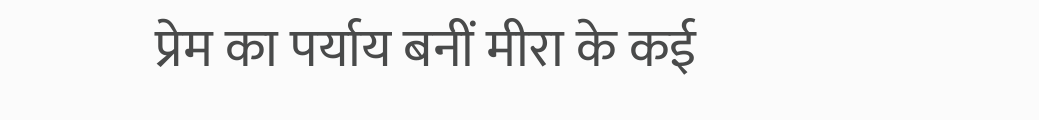प्रेम का पर्याय बनीं मीरा के कई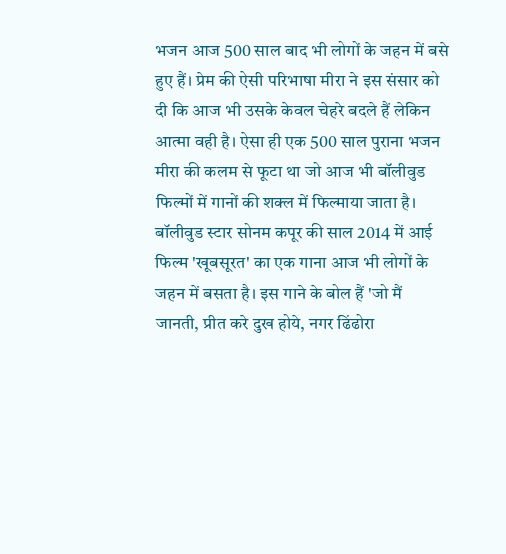भजन आज 500 साल बाद भी लोगों के जहन में बसे हुए हैं। प्रेम की ऐसी परिभाषा मीरा ने इस संसार को दी कि आज भी उसके केवल चेहरे बदले हैं लेकिन आत्मा वही है। ऐसा ही एक 500 साल पुराना भजन मीरा की कलम से फूटा था जो आज भी बॉलीवुड फिल्मों में गानों की शक्ल में फिल्माया जाता है। बॉलीवुड स्टार सोनम कपूर की साल 2014 में आई फिल्म 'खूबसूरत' का एक गाना आज भी लोगों के जहन में बसता है। इस गाने के बोल हैं 'जो मैं जानती, प्रीत करे दुख होये, नगर ढिंढोरा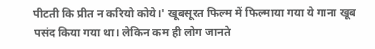पीटती कि प्रीत न करियो कोये।' खूबसूरत फिल्म में फिल्माया गया ये गाना खूब पसंद किया गया था। लेकिन कम ही लोग जानते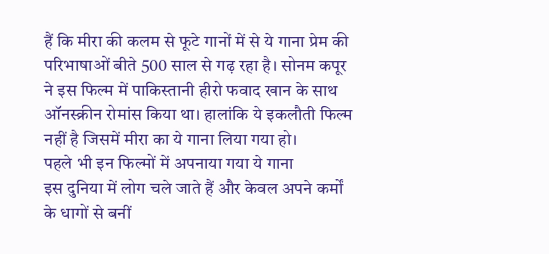हैं कि मीरा की कलम से फूटे गानों में से ये गाना प्रेम की परिभाषाओं बीते 500 साल से गढ़ रहा है। सोनम कपूर ने इस फिल्म में पाकिस्तानी हीरो फवाद खान के साथ ऑनस्क्रीन रोमांस किया था। हालांकि ये इकलौती फिल्म नहीं है जिसमें मीरा का ये गाना लिया गया हो।
पहले भी इन फिल्मों में अपनाया गया ये गाना
इस दुनिया में लोग चले जाते हैं और केवल अपने कर्मों के धागों से बनीं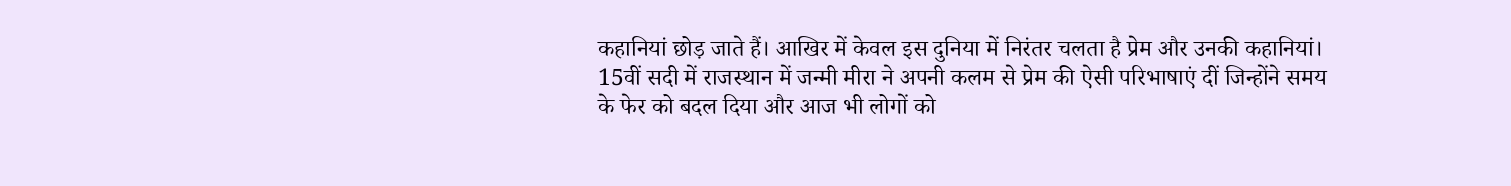कहानियां छोड़ जाते हैं। आखिर में केवल इस दुनिया में निरंतर चलता है प्रेम और उनकी कहानियां। 15वीं सदी में राजस्थान में जन्मी मीरा ने अपनी कलम से प्रेम की ऐसी परिभाषाएं दीं जिन्होंने समय के फेर को बदल दिया और आज भी लोगों को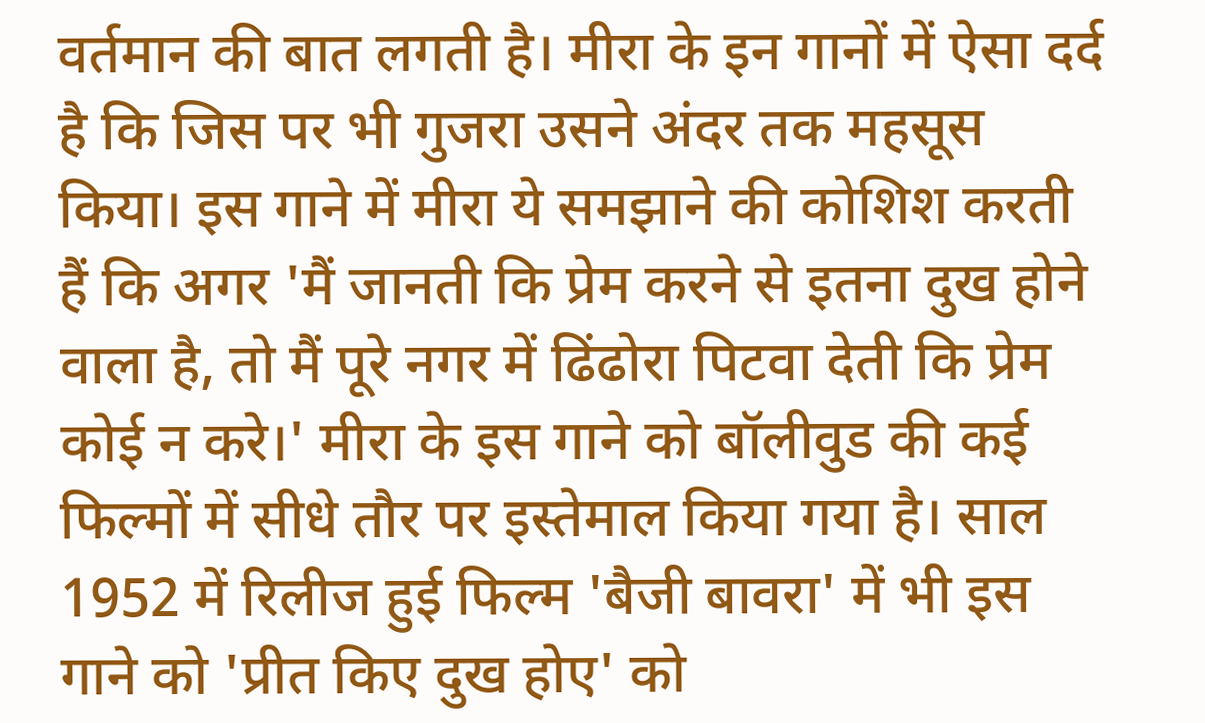वर्तमान की बात लगती है। मीरा के इन गानों में ऐसा दर्द है कि जिस पर भी गुजरा उसने अंदर तक महसूस किया। इस गाने में मीरा ये समझाने की कोशिश करती हैं कि अगर 'मैं जानती कि प्रेम करने से इतना दुख होने वाला है, तो मैं पूरे नगर में ढिंढोरा पिटवा देती कि प्रेम कोई न करे।' मीरा के इस गाने को बॉलीवुड की कई फिल्मों में सीधे तौर पर इस्तेमाल किया गया है। साल 1952 में रिलीज हुई फिल्म 'बैजी बावरा' में भी इस गाने को 'प्रीत किए दुख होए' को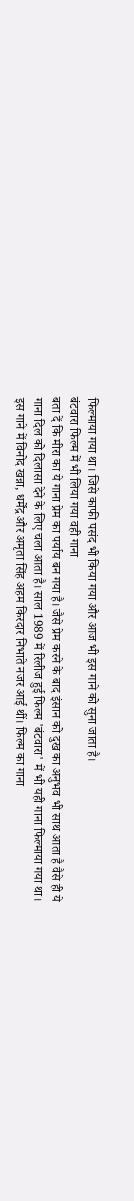फिल्माया गया था। जिसे काफी पसंद भी किया गया और आज भी इस गाने को सुना जाता है।
बंटवारा फिल्म में भी लिया गया वही गाना
बता दें कि मीरा का ये गाना प्रेम का पर्याय बन गया है। जैसे प्रेम करने के बाद इंसान को दुख का अनुभव भी साथ आता है वैसे ही ये गाना दिल को दिलासा देने के लिए चला आता है। साल 1989 में रिलीज हुई फिल्म 'बंटवारा' में भी यही गाना फिल्माया गया था। इस गाने में विनोद खन्ना, धर्मेंद्र और अमृता सिंह अहम किरदार निभाते नजर आई थीं। फिल्म का गाना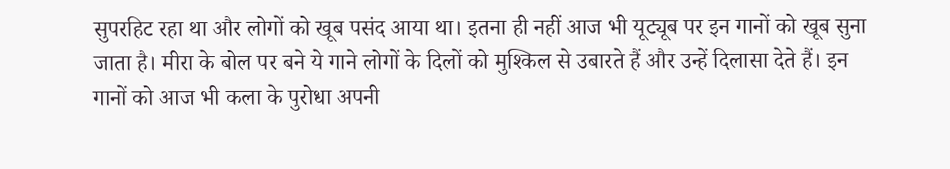सुपरहिट रहा था और लोगों को खूब पसंद आया था। इतना ही नहीं आज भी यूट्यूब पर इन गानों को खूब सुना जाता है। मीरा के बोल पर बने ये गाने लोगों के दिलों को मुश्किल से उबारते हैं और उन्हें दिलासा देते हैं। इन गानों को आज भी कला के पुरोधा अपनी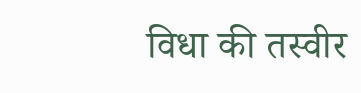विधा की तस्वीर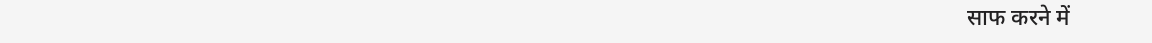साफ करने में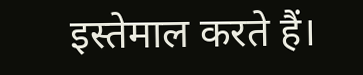इस्तेमाल करते हैं।